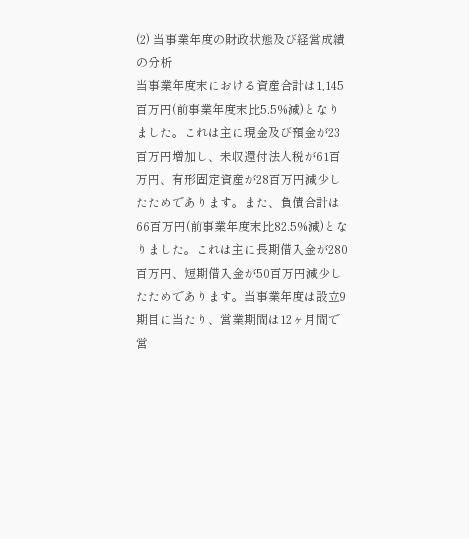(2) 当事業年度の財政状態及び経営成績の分析
当事業年度末における資産合計は1,145百万円(前事業年度末比5.5%減)となりました。これは主に現金及び預金が23百万円増加し、未収還付法人税が61百万円、有形固定資産が28百万円減少したためであります。また、負債合計は66百万円(前事業年度末比82.5%減)となりました。これは主に長期借入金が280百万円、短期借入金が50百万円減少したためであります。当事業年度は設立9期目に当たり、営業期間は12ヶ月間で営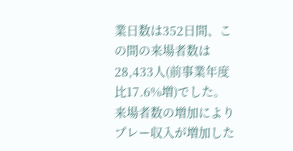業日数は352日間、この間の来場者数は28,433人(前事業年度比17.6%増)でした。来場者数の増加によりプレー収入が増加した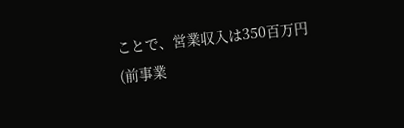ことで、営業収入は350百万円(前事業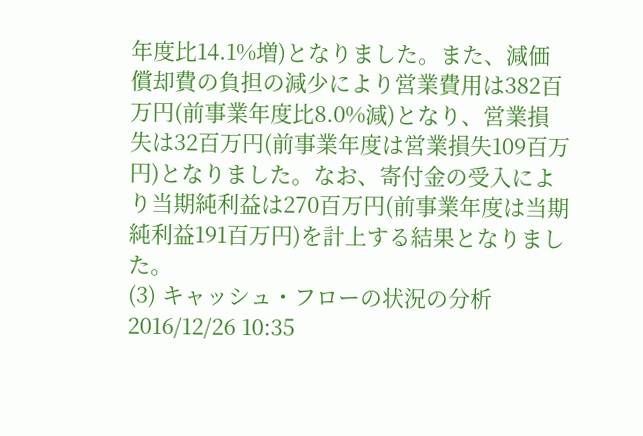年度比14.1%増)となりました。また、減価償却費の負担の減少により営業費用は382百万円(前事業年度比8.0%減)となり、営業損失は32百万円(前事業年度は営業損失109百万円)となりました。なお、寄付金の受入により当期純利益は270百万円(前事業年度は当期純利益191百万円)を計上する結果となりました。
(3) キャッシュ・フローの状況の分析
2016/12/26 10:35